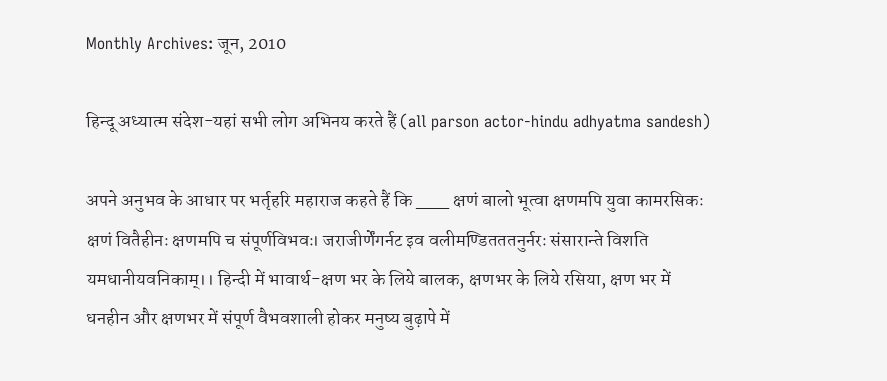Monthly Archives: जून, 2010

हिन्दू अध्यात्म संदेश-यहां सभी लोग अभिनय करते हैं (all parson actor-hindu adhyatma sandesh)

अपने अनुभव के आधार पर भर्तृहरि महाराज कहते हैं कि ___ क्षणं बालो भूत्वा क्षणमपि युवा कामरसिकः क्षणं वितैहीनः क्षणमपि च संपूर्णविभवः। जराजीर्णेंगर्नट इव वलीमण्डितततनुर्नरः संसारान्ते विशति यमधानीयवनिकाम्।। हिन्दी में भावार्थ-क्षण भर के लिये बालक, क्षणभर के लिये रसिया, क्षण भर में धनहीन और क्षणभर में संपूर्ण वैभवशाली होकर मनुष्य बुढ़ापे में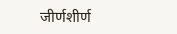जीर्णशीर्ण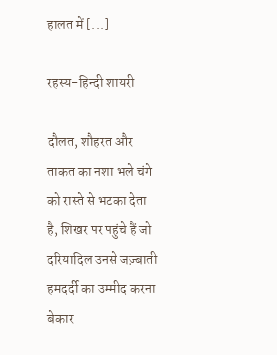हालत में [...]

रहस्य-हिन्दी शायरी

दौलत, शौहरत और ताकत का नशा भले चंगे को रास्ते से भटका देता है, शिखर पर पहुंचे हैं जो दरियादिल उनसे जज़्बाती हमदर्दी का उम्मीद करना बेकार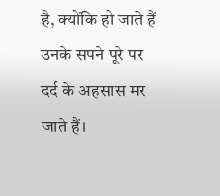है, क्योंकि हो जाते हैं उनके सपने पूरे पर दर्द के अहसास मर जाते हैं।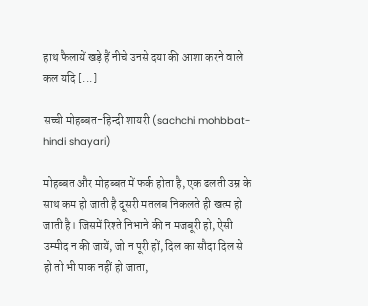हाथ फैलायें खड़े हैं नीचे उनसे दया की आशा करने वाले कल यदि [...]

सच्ची मोहब्बत-हिन्दी शायरी (sachchi mohbbat-hindi shayari)

मोहब्बत और मोहब्बत में फर्क होता है, एक ढलती उम्र के साथ कम हो जाती है दूसरी मतलब निकलते ही खत्म हो जाती है। जिसमें रिश्ते निभाने की न मजबूरी हो, ऐसी उम्मीद न की जायें, जो न पूरी हों, दिल का सौदा दिल से हो तो भी पाक नहीं हो जाता,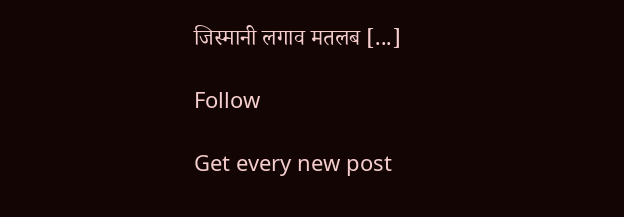जिस्मानी लगाव मतलब [...]

Follow

Get every new post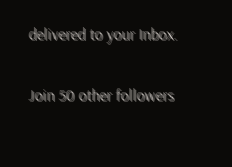delivered to your Inbox.

Join 50 other followers